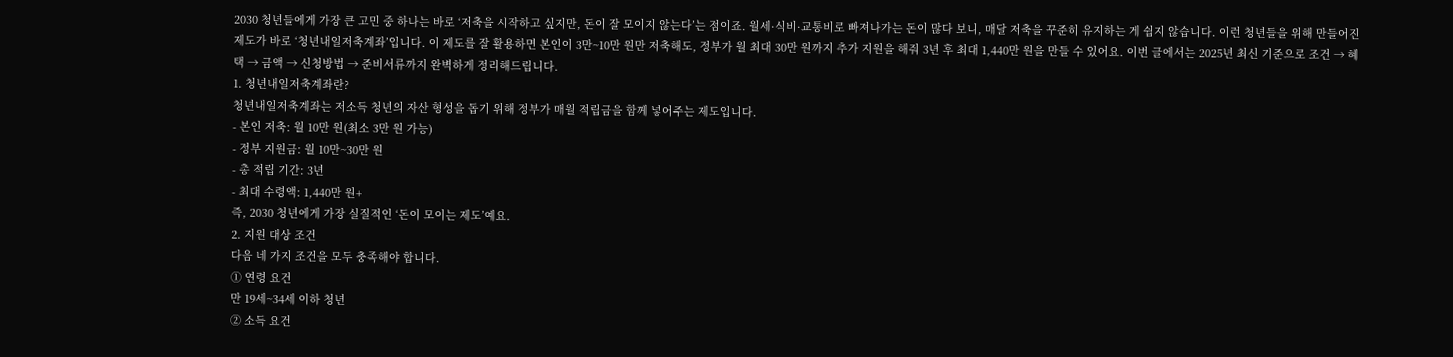2030 청년들에게 가장 큰 고민 중 하나는 바로 ‘저축을 시작하고 싶지만, 돈이 잘 모이지 않는다’는 점이죠. 월세·식비·교통비로 빠져나가는 돈이 많다 보니, 매달 저축을 꾸준히 유지하는 게 쉽지 않습니다. 이런 청년들을 위해 만들어진 제도가 바로 ‘청년내일저축계좌’입니다. 이 제도를 잘 활용하면 본인이 3만~10만 원만 저축해도, 정부가 월 최대 30만 원까지 추가 지원을 해줘 3년 후 최대 1,440만 원을 만들 수 있어요. 이번 글에서는 2025년 최신 기준으로 조건 → 혜택 → 금액 → 신청방법 → 준비서류까지 완벽하게 정리해드립니다.
1. 청년내일저축계좌란?
청년내일저축계좌는 저소득 청년의 자산 형성을 돕기 위해 정부가 매월 적립금을 함께 넣어주는 제도입니다.
- 본인 저축: 월 10만 원(최소 3만 원 가능)
- 정부 지원금: 월 10만~30만 원
- 총 적립 기간: 3년
- 최대 수령액: 1,440만 원+
즉, 2030 청년에게 가장 실질적인 ‘돈이 모이는 제도’예요.
2. 지원 대상 조건
다음 네 가지 조건을 모두 충족해야 합니다.
① 연령 요건
만 19세~34세 이하 청년
② 소득 요건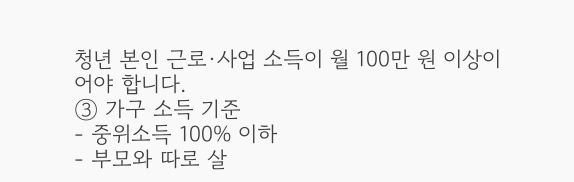청년 본인 근로·사업 소득이 월 100만 원 이상이어야 합니다.
③ 가구 소득 기준
- 중위소득 100% 이하
- 부모와 따로 살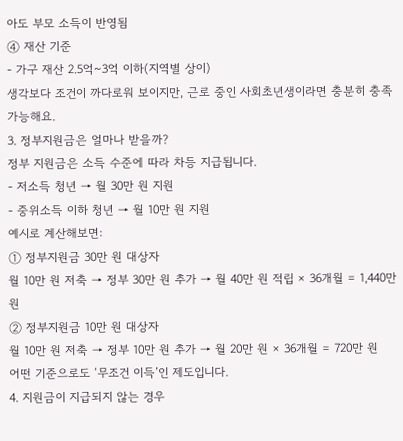아도 부모 소득이 반영됨
④ 재산 기준
- 가구 재산 2.5억~3억 이하(지역별 상이)
생각보다 조건이 까다로워 보이지만, 근로 중인 사회초년생이라면 충분히 충족 가능해요.
3. 정부지원금은 얼마나 받을까?
정부 지원금은 소득 수준에 따라 차등 지급됩니다.
- 저소득 청년 → 월 30만 원 지원
- 중위소득 이하 청년 → 월 10만 원 지원
예시로 계산해보면:
① 정부지원금 30만 원 대상자
월 10만 원 저축 → 정부 30만 원 추가 → 월 40만 원 적립 × 36개월 = 1,440만 원
② 정부지원금 10만 원 대상자
월 10만 원 저축 → 정부 10만 원 추가 → 월 20만 원 × 36개월 = 720만 원
어떤 기준으로도 ‘무조건 이득’인 제도입니다.
4. 지원금이 지급되지 않는 경우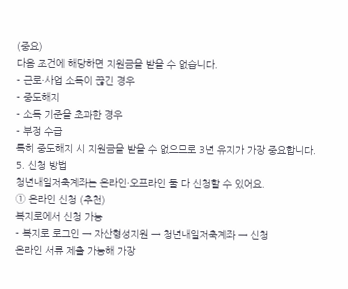(중요)
다음 조건에 해당하면 지원금을 받을 수 없습니다.
- 근로·사업 소득이 끊긴 경우
- 중도해지
- 소득 기준을 초과한 경우
- 부정 수급
특히 중도해지 시 지원금을 받을 수 없으므로 3년 유지가 가장 중요합니다.
5. 신청 방법
청년내일저축계좌는 온라인·오프라인 둘 다 신청할 수 있어요.
① 온라인 신청 (추천)
복지로에서 신청 가능
- 복지로 로그인 → 자산형성지원 → 청년내일저축계좌 → 신청
온라인 서류 제출 가능해 가장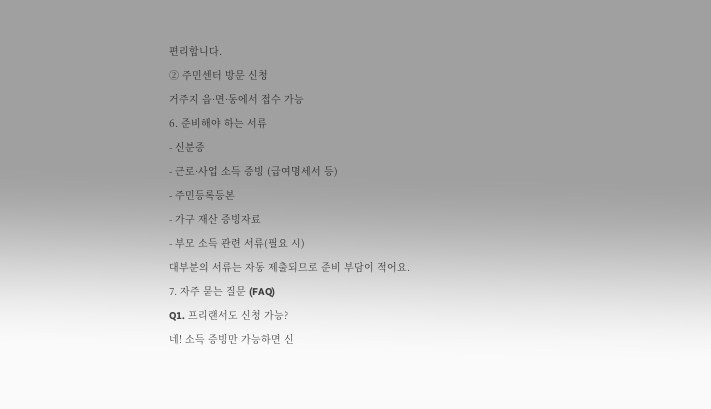편리합니다.
② 주민센터 방문 신청
거주지 읍·면·동에서 접수 가능
6. 준비해야 하는 서류
- 신분증
- 근로·사업 소득 증빙 (급여명세서 등)
- 주민등록등본
- 가구 재산 증빙자료
- 부모 소득 관련 서류(필요 시)
대부분의 서류는 자동 제출되므로 준비 부담이 적어요.
7. 자주 묻는 질문 (FAQ)
Q1. 프리랜서도 신청 가능?
네! 소득 증빙만 가능하면 신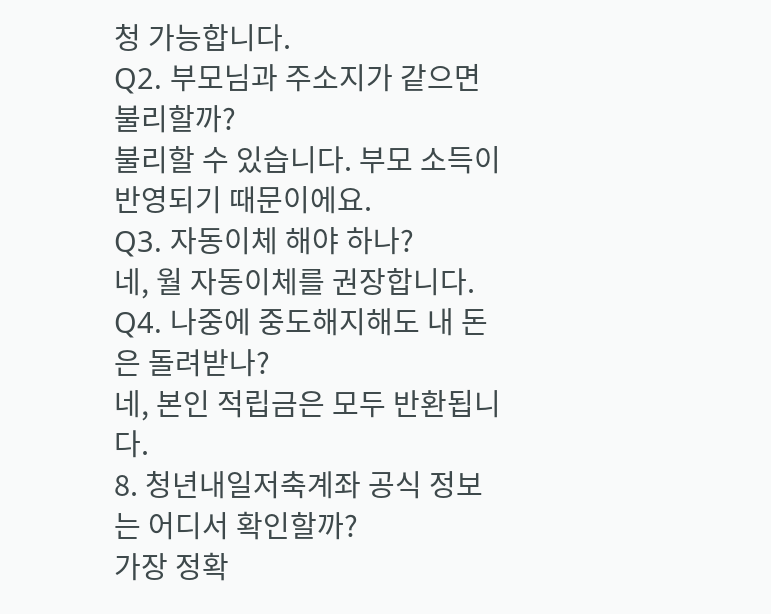청 가능합니다.
Q2. 부모님과 주소지가 같으면 불리할까?
불리할 수 있습니다. 부모 소득이 반영되기 때문이에요.
Q3. 자동이체 해야 하나?
네, 월 자동이체를 권장합니다.
Q4. 나중에 중도해지해도 내 돈은 돌려받나?
네, 본인 적립금은 모두 반환됩니다.
8. 청년내일저축계좌 공식 정보는 어디서 확인할까?
가장 정확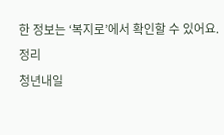한 정보는 ‘복지로’에서 확인할 수 있어요.
정리
청년내일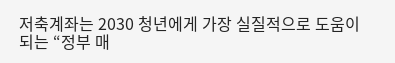저축계좌는 2030 청년에게 가장 실질적으로 도움이 되는 “정부 매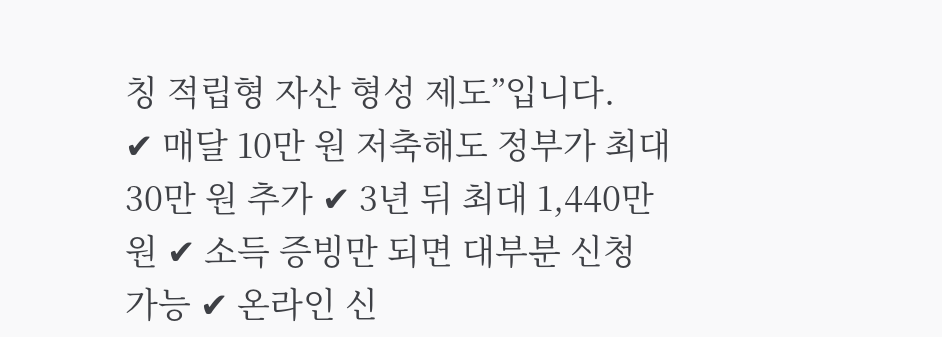칭 적립형 자산 형성 제도”입니다.
✔ 매달 10만 원 저축해도 정부가 최대 30만 원 추가 ✔ 3년 뒤 최대 1,440만 원 ✔ 소득 증빙만 되면 대부분 신청 가능 ✔ 온라인 신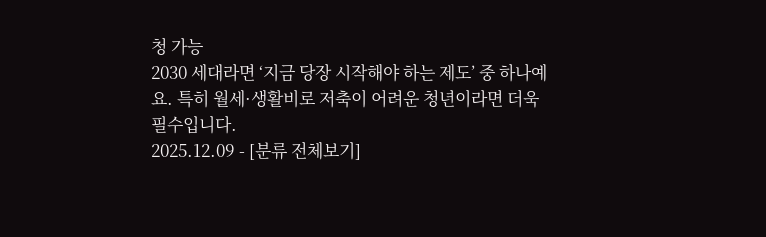청 가능
2030 세대라면 ‘지금 당장 시작해야 하는 제도’ 중 하나예요. 특히 월세·생활비로 저축이 어려운 청년이라면 더욱 필수입니다.
2025.12.09 - [분류 전체보기]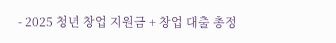- 2025 청년 창업 지원금 + 창업 대출 총정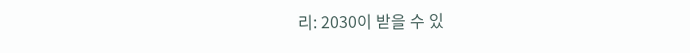리: 2030이 받을 수 있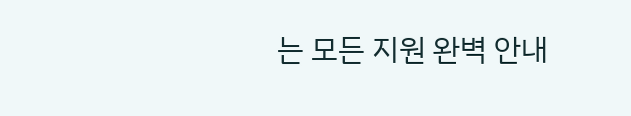는 모든 지원 완벽 안내